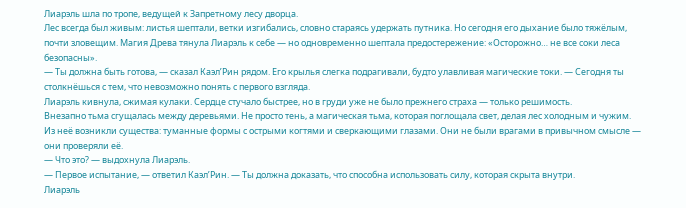Лиарэль шла по тропе, ведущей к Запретному лесу дворца.
Лес всегда был живым: листья шептали, ветки изгибались, словно стараясь удержать путника. Но сегодня его дыхание было тяжёлым, почти зловещим. Магия Древа тянула Лиарэль к себе — но одновременно шептала предостережение: «Осторожно… не все соки леса безопасны».
— Ты должна быть готова, — сказал Каэл’Рин рядом. Его крылья слегка подрагивали, будто улавливая магические токи. — Сегодня ты столкнёшься с тем, что невозможно понять с первого взгляда.
Лиарэль кивнула, сжимая кулаки. Сердце стучало быстрее, но в груди уже не было прежнего страха — только решимость.
Внезапно тьма сгущалась между деревьями. Не просто тень, а магическая тьма, которая поглощала свет, делая лес холодным и чужим. Из неё возникли существа: туманные формы с острыми когтями и сверкающими глазами. Они не были врагами в привычном смысле — они проверяли её.
— Что это? — выдохнула Лиарэль.
— Первое испытание, — ответил Каэл’Рин. — Ты должна доказать, что способна использовать силу, которая скрыта внутри.
Лиарэль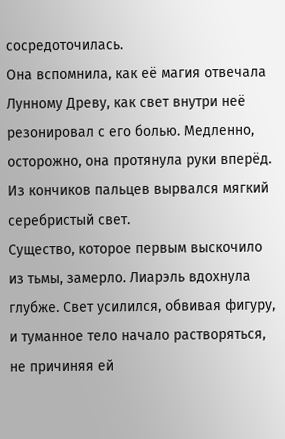сосредоточилась.
Она вспомнила, как её магия отвечала Лунному Древу, как свет внутри неё резонировал с его болью. Медленно, осторожно, она протянула руки вперёд. Из кончиков пальцев вырвался мягкий серебристый свет.
Существо, которое первым выскочило из тьмы, замерло. Лиарэль вдохнула глубже. Свет усилился, обвивая фигуру, и туманное тело начало растворяться, не причиняя ей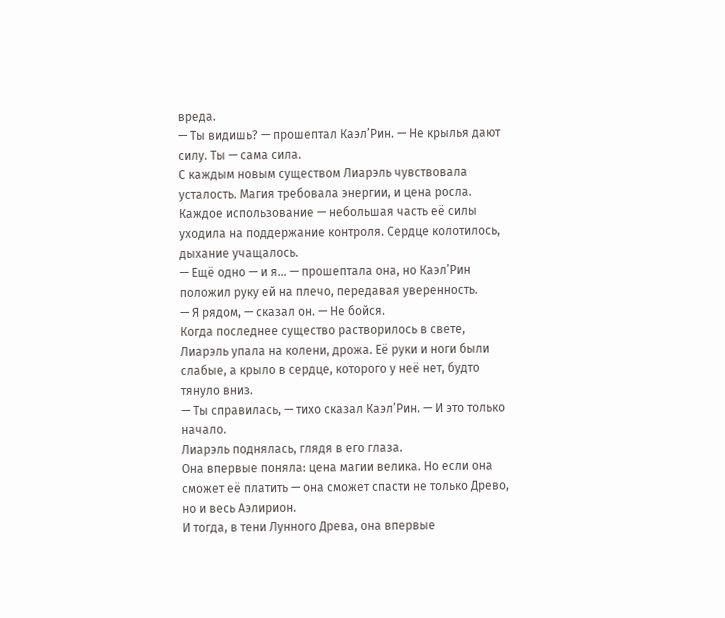вреда.
— Ты видишь? — прошептал Каэл’Рин. — Не крылья дают силу. Ты — сама сила.
С каждым новым существом Лиарэль чувствовала усталость. Магия требовала энергии, и цена росла. Каждое использование — небольшая часть её силы уходила на поддержание контроля. Сердце колотилось, дыхание учащалось.
— Ещё одно — и я… — прошептала она, но Каэл’Рин положил руку ей на плечо, передавая уверенность.
— Я рядом, — сказал он. — Не бойся.
Когда последнее существо растворилось в свете, Лиарэль упала на колени, дрожа. Её руки и ноги были слабые, а крыло в сердце, которого у неё нет, будто тянуло вниз.
— Ты справилась, — тихо сказал Каэл’Рин. — И это только начало.
Лиарэль поднялась, глядя в его глаза.
Она впервые поняла: цена магии велика. Но если она сможет её платить — она сможет спасти не только Древо, но и весь Аэлирион.
И тогда, в тени Лунного Древа, она впервые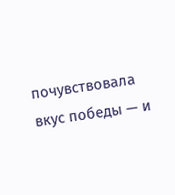почувствовала вкус победы — и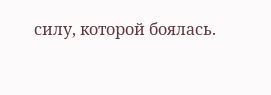силу, которой боялась.